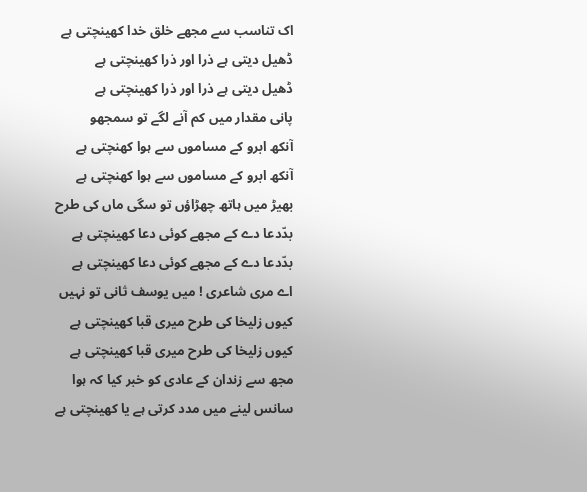اک تناسب سے مجھے خلق خدا کھینچتی ہے
ڈھیل دیتی ہے ذرا اور ذرا کھینچتی ہے
ڈھیل دیتی ہے ذرا اور ذرا کھینچتی ہے
پانی مقدار میں کم آنے لگے تو سمجھو
آنکھ ابرو کے مساموں سے ہوا کھنچتی ہے
آنکھ ابرو کے مساموں سے ہوا کھنچتی ہے
بھیڑ میں ہاتھ چھڑاؤں تو سگی ماں کی طرح
بدّدعا دے کے مجھے کوئی دعا کھینچتی ہے
بدّدعا دے کے مجھے کوئی دعا کھینچتی ہے
اے مری شاعری ! میں یوسف ثانی تو نہیں
کیوں زلیخا کی طرح میری قبا کھینچتی ہے
کیوں زلیخا کی طرح میری قبا کھینچتی ہے
مجھ سے زندان کے عادی کو خبر کیا کہ ہوا
سانس لینے میں مدد کرتی ہے یا کھینچتی ہے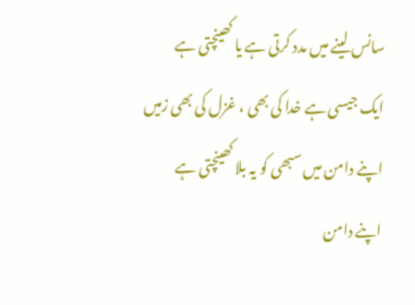سانس لینے میں مدد کرتی ہے یا کھینچتی ہے
ایک جیسی ہے خدا کی بھی ، غزل کی بھی زمیں
اپنے دامن میں سبھی کو یہ بلا کھینچتی ہے
اپنے دامن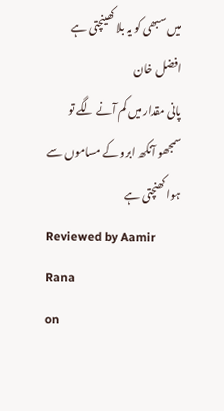میں سبھی کو یہ بلا کھینچتی ہے
افضل خان
پانی مقدار میں کم آنے لگے تو سمجھو آنکھ ابرو کے مساموں سے ہوا کھنچتی ہے
Reviewed by Aamir Rana
on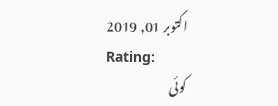اکتوبر 01, 2019
Rating:
کوئی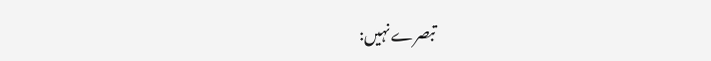تبصرے نہیں: